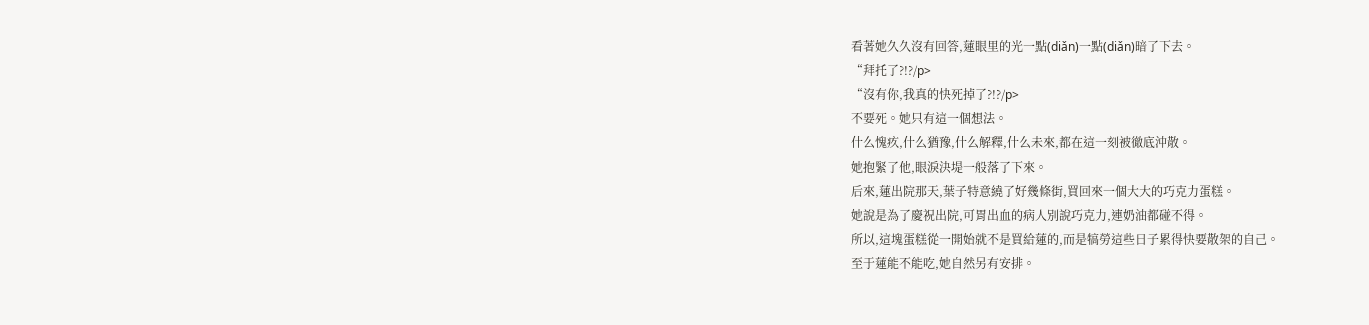看著她久久沒有回答,蓮眼里的光一點(diǎn)一點(diǎn)暗了下去。
“拜托了?!?/p>
“沒有你,我真的快死掉了?!?/p>
不要死。她只有這一個想法。
什么愧疚,什么猶豫,什么解釋,什么未來,都在這一刻被徹底沖散。
她抱緊了他,眼淚決堤一般落了下來。
后來,蓮出院那天,葉子特意繞了好幾條街,買回來一個大大的巧克力蛋糕。
她說是為了慶祝出院,可胃出血的病人別說巧克力,連奶油都碰不得。
所以,這塊蛋糕從一開始就不是買給蓮的,而是犒勞這些日子累得快要散架的自己。
至于蓮能不能吃,她自然另有安排。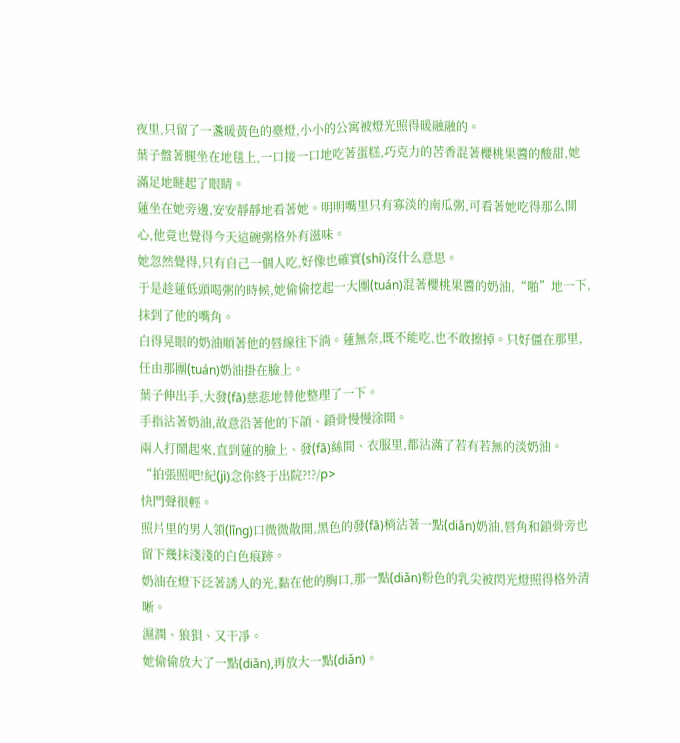夜里,只留了一盞暖黃色的臺燈,小小的公寓被燈光照得暖融融的。
葉子盤著腿坐在地毯上,一口接一口地吃著蛋糕,巧克力的苦香混著櫻桃果醬的酸甜,她滿足地瞇起了眼睛。
蓮坐在她旁邊,安安靜靜地看著她。明明嘴里只有寡淡的南瓜粥,可看著她吃得那么開心,他竟也覺得今天這碗粥格外有滋味。
她忽然覺得,只有自己一個人吃,好像也確實(shí)沒什么意思。
于是趁蓮低頭喝粥的時候,她偷偷挖起一大團(tuán)混著櫻桃果醬的奶油,“啪”地一下,抹到了他的嘴角。
白得晃眼的奶油順著他的唇線往下淌。蓮無奈,既不能吃,也不敢擦掉。只好僵在那里,任由那團(tuán)奶油掛在臉上。
葉子伸出手,大發(fā)慈悲地替他整理了一下。
手指沾著奶油,故意沿著他的下頜、鎖骨慢慢涂開。
兩人打鬧起來,直到蓮的臉上、發(fā)絲間、衣服里,都沾滿了若有若無的淡奶油。
“拍張照吧!紀(jì)念你終于出院?!?/p>
快門聲很輕。
照片里的男人領(lǐng)口微微散開,黑色的發(fā)梢沾著一點(diǎn)奶油,唇角和鎖骨旁也留下幾抹淺淺的白色痕跡。
奶油在燈下泛著誘人的光,黏在他的胸口,那一點(diǎn)粉色的乳尖被閃光燈照得格外清晰。
濕潤、狼狽、又干凈。
她偷偷放大了一點(diǎn),再放大一點(diǎn)。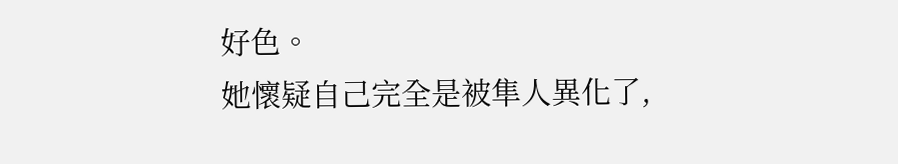好色。
她懷疑自己完全是被隼人異化了,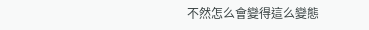不然怎么會變得這么變態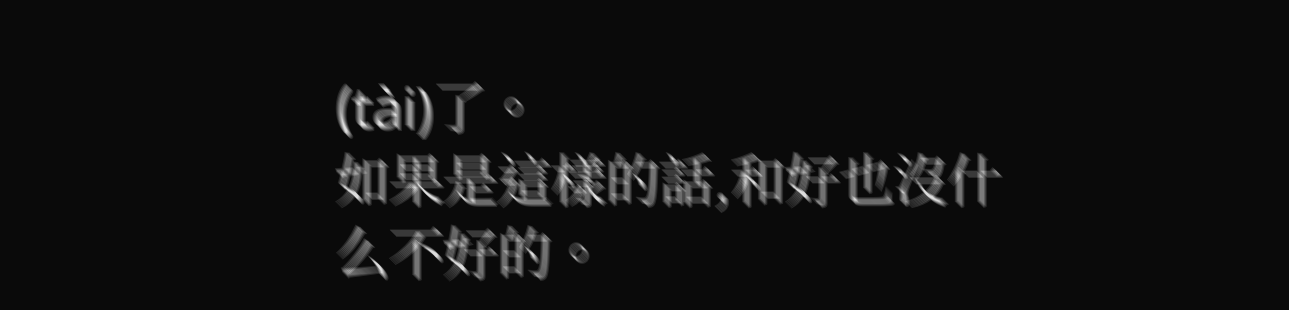(tài)了。
如果是這樣的話,和好也沒什么不好的。